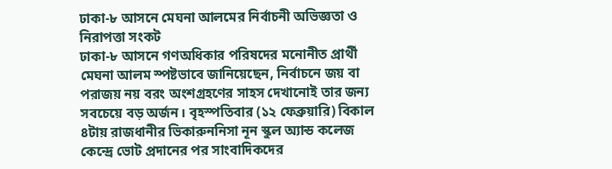ঢাকা-৮ আসনে মেঘনা আলমের নির্বাচনী অভিজ্ঞতা ও নিরাপত্তা সংকট
ঢাকা-৮ আসনে গণঅধিকার পরিষদের মনোনীত প্রার্থী মেঘনা আলম স্পষ্টভাবে জানিয়েছেন, নির্বাচনে জয় বা পরাজয় নয় বরং অংশগ্রহণের সাহস দেখানোই তার জন্য সবচেয়ে বড় অর্জন। বৃহস্পতিবার (১২ ফেব্রুয়ারি) বিকাল ৪টায় রাজধানীর ভিকারুননিসা নূন স্কুল অ্যান্ড কলেজ কেন্দ্রে ভোট প্রদানের পর সাংবাদিকদের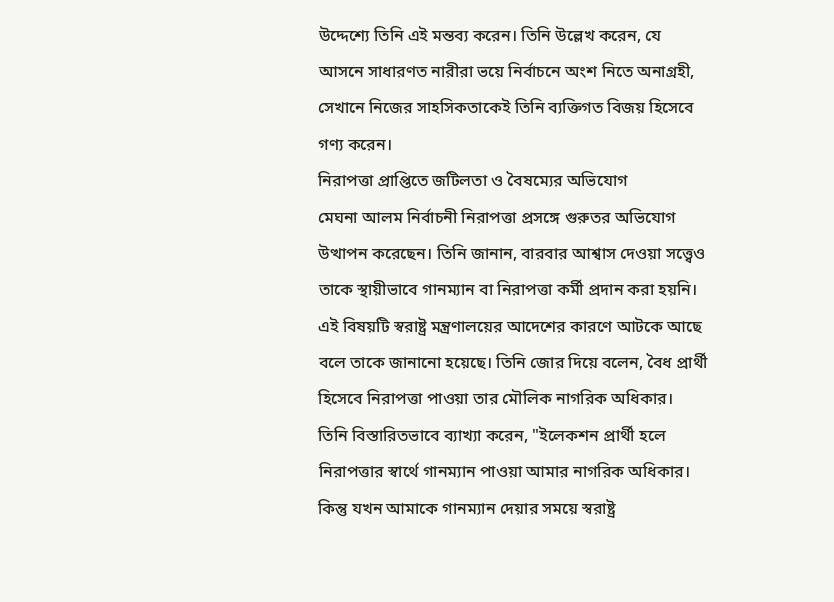উদ্দেশ্যে তিনি এই মন্তব্য করেন। তিনি উল্লেখ করেন, যে আসনে সাধারণত নারীরা ভয়ে নির্বাচনে অংশ নিতে অনাগ্রহী, সেখানে নিজের সাহসিকতাকেই তিনি ব্যক্তিগত বিজয় হিসেবে গণ্য করেন।
নিরাপত্তা প্রাপ্তিতে জটিলতা ও বৈষম্যের অভিযোগ
মেঘনা আলম নির্বাচনী নিরাপত্তা প্রসঙ্গে গুরুতর অভিযোগ উত্থাপন করেছেন। তিনি জানান, বারবার আশ্বাস দেওয়া সত্ত্বেও তাকে স্থায়ীভাবে গানম্যান বা নিরাপত্তা কর্মী প্রদান করা হয়নি। এই বিষয়টি স্বরাষ্ট্র মন্ত্রণালয়ের আদেশের কারণে আটকে আছে বলে তাকে জানানো হয়েছে। তিনি জোর দিয়ে বলেন, বৈধ প্রার্থী হিসেবে নিরাপত্তা পাওয়া তার মৌলিক নাগরিক অধিকার।
তিনি বিস্তারিতভাবে ব্যাখ্যা করেন, "ইলেকশন প্রার্থী হলে নিরাপত্তার স্বার্থে গানম্যান পাওয়া আমার নাগরিক অধিকার। কিন্তু যখন আমাকে গানম্যান দেয়ার সময়ে স্বরাষ্ট্র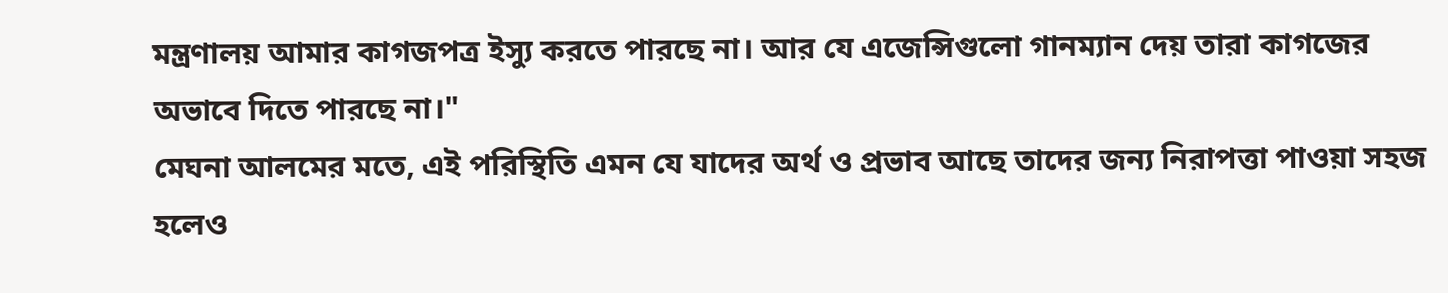মন্ত্রণালয় আমার কাগজপত্র ইস্যু করতে পারছে না। আর যে এজেন্সিগুলো গানম্যান দেয় তারা কাগজের অভাবে দিতে পারছে না।"
মেঘনা আলমের মতে, এই পরিস্থিতি এমন যে যাদের অর্থ ও প্রভাব আছে তাদের জন্য নিরাপত্তা পাওয়া সহজ হলেও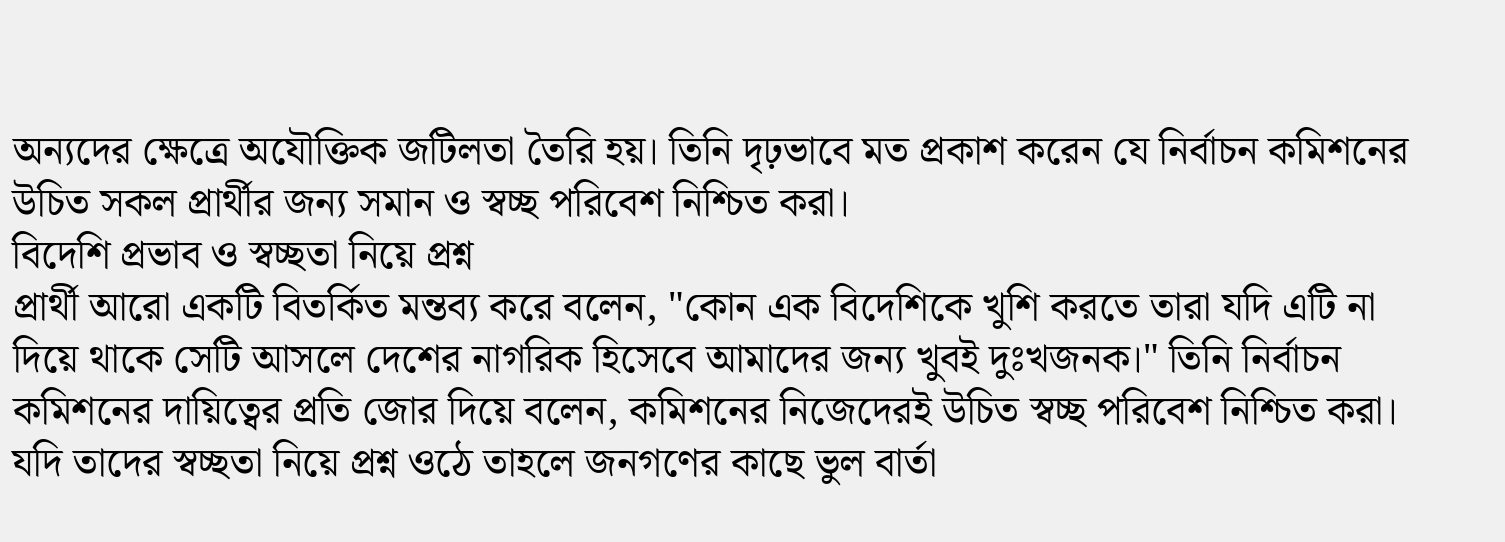অন্যদের ক্ষেত্রে অযৌক্তিক জটিলতা তৈরি হয়। তিনি দৃঢ়ভাবে মত প্রকাশ করেন যে নির্বাচন কমিশনের উচিত সকল প্রার্থীর জন্য সমান ও স্বচ্ছ পরিবেশ নিশ্চিত করা।
বিদেশি প্রভাব ও স্বচ্ছতা নিয়ে প্রশ্ন
প্রার্থী আরো একটি বিতর্কিত মন্তব্য করে বলেন, "কোন এক বিদেশিকে খুশি করতে তারা যদি এটি না দিয়ে থাকে সেটি আসলে দেশের নাগরিক হিসেবে আমাদের জন্য খুবই দুঃখজনক।" তিনি নির্বাচন কমিশনের দায়িত্বের প্রতি জোর দিয়ে বলেন, কমিশনের নিজেদেরই উচিত স্বচ্ছ পরিবেশ নিশ্চিত করা। যদি তাদের স্বচ্ছতা নিয়ে প্রশ্ন ওঠে তাহলে জনগণের কাছে ভুল বার্তা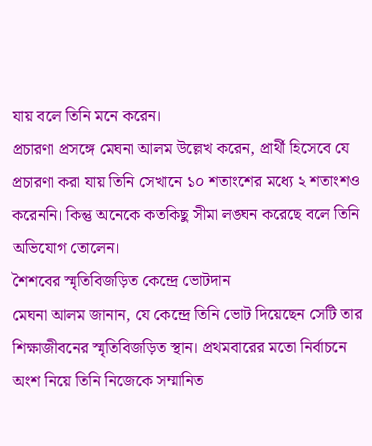যায় বলে তিনি মনে করেন।
প্রচারণা প্রসঙ্গে মেঘনা আলম উল্লেখ করেন, প্রার্থী হিসেবে যে প্রচারণা করা যায় তিনি সেখানে ১০ শতাংশের মধ্যে ২ শতাংশও করেননি। কিন্তু অনেকে কতকিছু সীমা লঙ্ঘন করেছে বলে তিনি অভিযোগ তোলেন।
শৈশবের স্মৃতিবিজড়িত কেন্দ্রে ভোটদান
মেঘনা আলম জানান, যে কেন্দ্রে তিনি ভোট দিয়েছেন সেটি তার শিক্ষাজীবনের স্মৃতিবিজড়িত স্থান। প্রথমবারের মতো নির্বাচনে অংশ নিয়ে তিনি নিজেকে সম্মানিত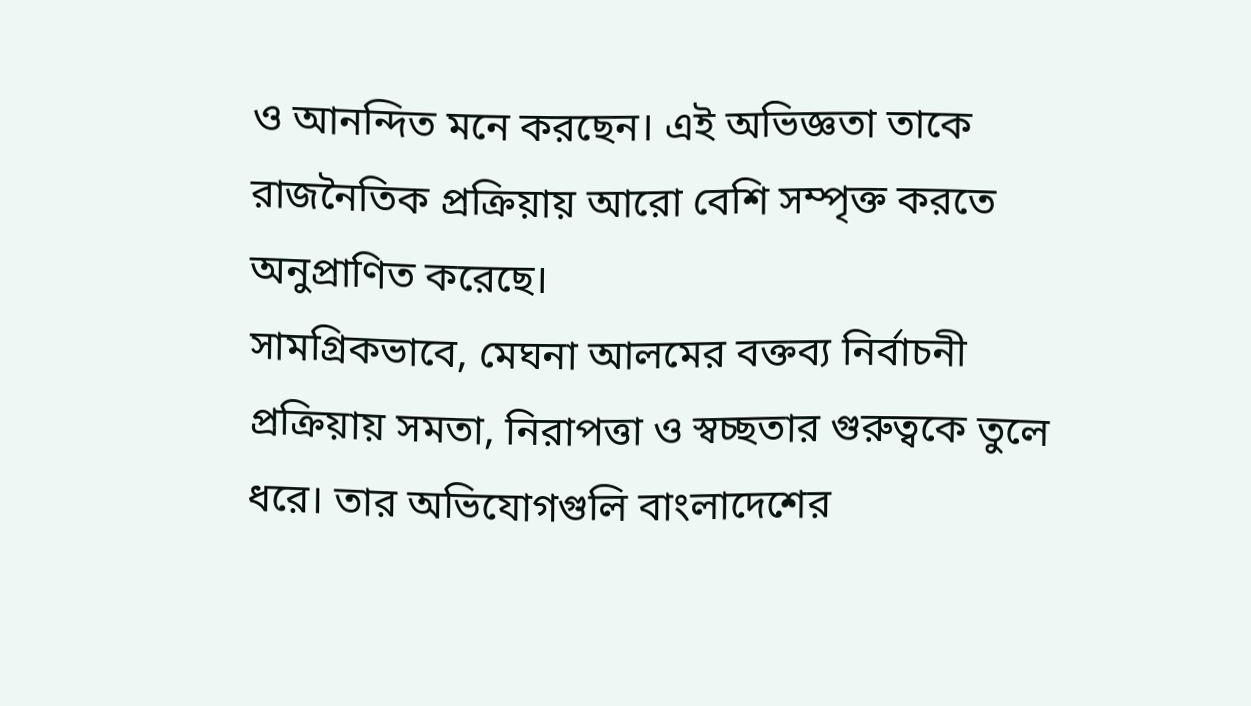ও আনন্দিত মনে করছেন। এই অভিজ্ঞতা তাকে রাজনৈতিক প্রক্রিয়ায় আরো বেশি সম্পৃক্ত করতে অনুপ্রাণিত করেছে।
সামগ্রিকভাবে, মেঘনা আলমের বক্তব্য নির্বাচনী প্রক্রিয়ায় সমতা, নিরাপত্তা ও স্বচ্ছতার গুরুত্বকে তুলে ধরে। তার অভিযোগগুলি বাংলাদেশের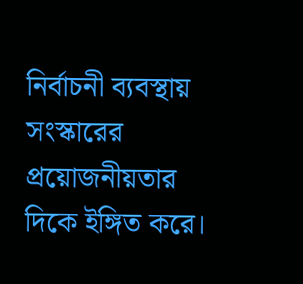নির্বাচনী ব্যবস্থায় সংস্কারের প্রয়োজনীয়তার দিকে ইঙ্গিত করে।